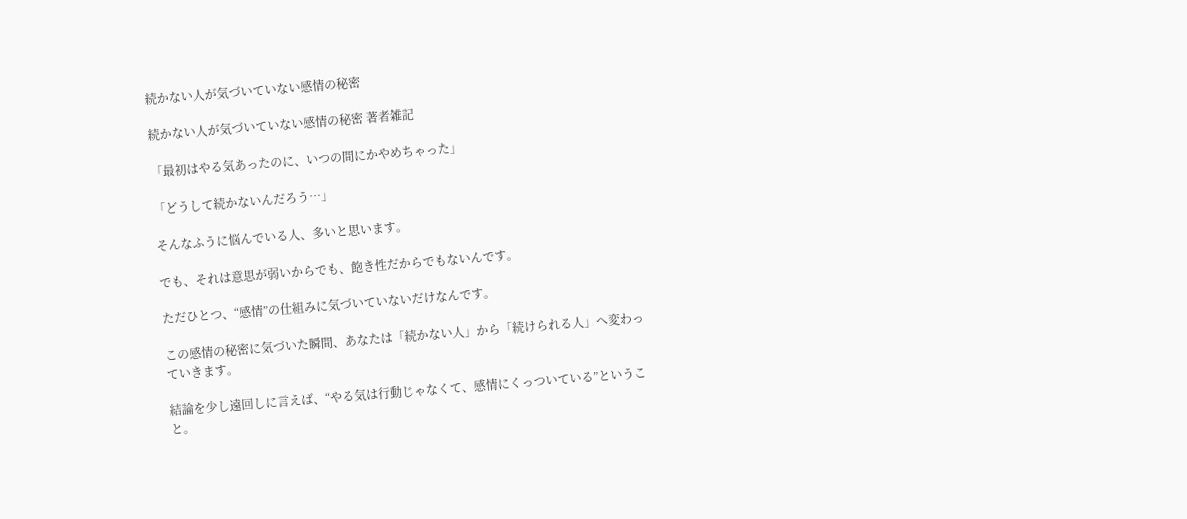続かない人が気づいていない感情の秘密

続かない人が気づいていない感情の秘密 著者雑記

「最初はやる気あったのに、いつの間にかやめちゃった」

「どうして続かないんだろう…」

そんなふうに悩んでいる人、多いと思います。

でも、それは意思が弱いからでも、飽き性だからでもないんです。

ただひとつ、“感情”の仕組みに気づいていないだけなんです。

この感情の秘密に気づいた瞬間、あなたは「続かない人」から「続けられる人」へ変わっていきます。

結論を少し遠回しに言えば、“やる気は行動じゃなくて、感情にくっついている”ということ。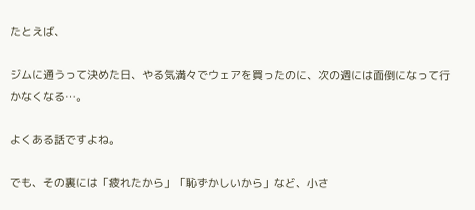たとえば、

ジムに通うって決めた日、やる気満々でウェアを買ったのに、次の週には面倒になって行かなくなる…。

よくある話ですよね。

でも、その裏には「疲れたから」「恥ずかしいから」など、小さ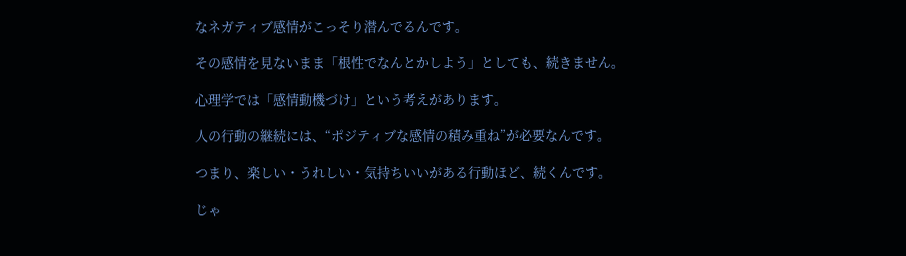なネガティブ感情がこっそり潜んでるんです。

その感情を見ないまま「根性でなんとかしよう」としても、続きません。

心理学では「感情動機づけ」という考えがあります。

人の行動の継続には、“ポジティブな感情の積み重ね”が必要なんです。

つまり、楽しい・うれしい・気持ちいいがある行動ほど、続くんです。

じゃ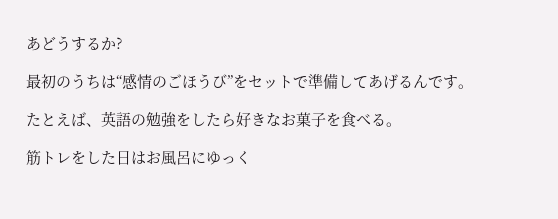あどうするか?

最初のうちは“感情のごほうび”をセットで準備してあげるんです。

たとえば、英語の勉強をしたら好きなお菓子を食べる。

筋トレをした日はお風呂にゆっく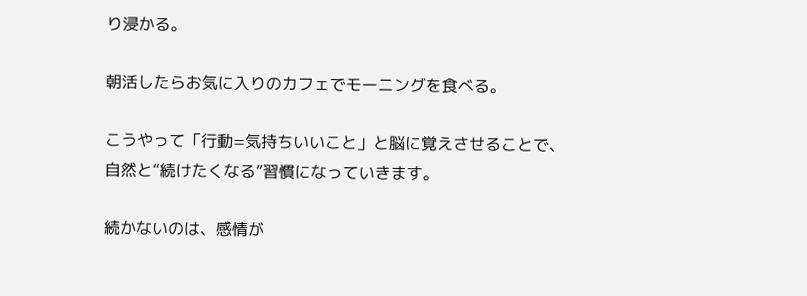り浸かる。

朝活したらお気に入りのカフェでモーニングを食べる。

こうやって「行動=気持ちいいこと」と脳に覚えさせることで、自然と“続けたくなる”習慣になっていきます。

続かないのは、感情が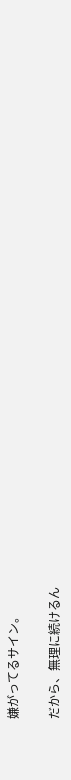嫌がってるサイン。

だから、無理に続けるん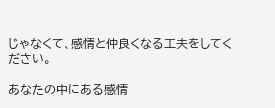じゃなくて、感情と仲良くなる工夫をしてください。

あなたの中にある感情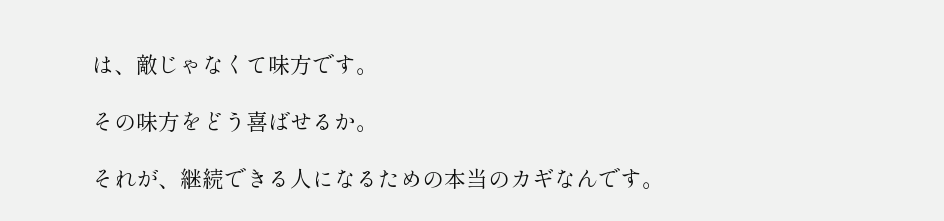は、敵じゃなくて味方です。

その味方をどう喜ばせるか。

それが、継続できる人になるための本当のカギなんです。